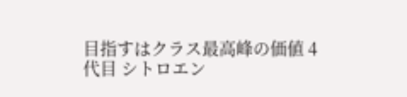目指すはクラス最高峰の価値 4代目 シトロエン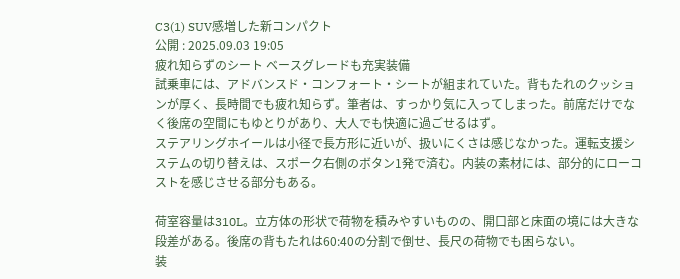C3(1) SUV感増した新コンパクト
公開 : 2025.09.03 19:05
疲れ知らずのシート ベースグレードも充実装備
試乗車には、アドバンスド・コンフォート・シートが組まれていた。背もたれのクッションが厚く、長時間でも疲れ知らず。筆者は、すっかり気に入ってしまった。前席だけでなく後席の空間にもゆとりがあり、大人でも快適に過ごせるはず。
ステアリングホイールは小径で長方形に近いが、扱いにくさは感じなかった。運転支援システムの切り替えは、スポーク右側のボタン1発で済む。内装の素材には、部分的にローコストを感じさせる部分もある。

荷室容量は310L。立方体の形状で荷物を積みやすいものの、開口部と床面の境には大きな段差がある。後席の背もたれは60:40の分割で倒せ、長尺の荷物でも困らない。
装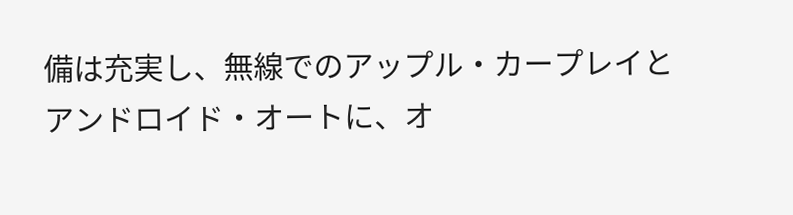備は充実し、無線でのアップル・カープレイとアンドロイド・オートに、オ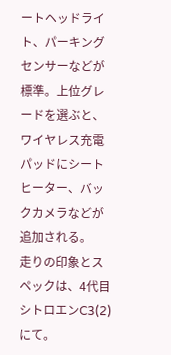ートヘッドライト、パーキングセンサーなどが標準。上位グレードを選ぶと、ワイヤレス充電パッドにシートヒーター、バックカメラなどが追加される。
走りの印象とスペックは、4代目 シトロエンC3(2)にて。